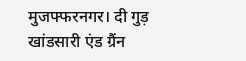मुजफ्फरनगर। दी गुड़ खांडसारी एंड ग्रैंन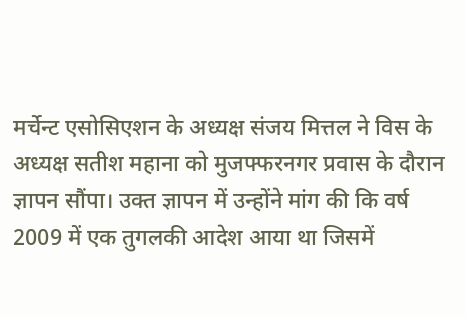मर्चेन्ट एसोसिएशन के अध्यक्ष संजय मित्तल ने विस के अध्यक्ष सतीश महाना को मुजफ्फरनगर प्रवास के दौरान ज्ञापन सौंपा। उक्त ज्ञापन में उन्होंने मांग की कि वर्ष 2009 में एक तुगलकी आदेश आया था जिसमें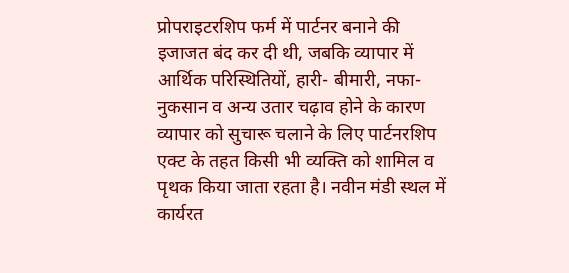प्रोपराइटरशिप फर्म में पार्टनर बनाने की इजाजत बंद कर दी थी, जबकि व्यापार में आर्थिक परिस्थितियों, हारी- बीमारी, नफा-नुकसान व अन्य उतार चढ़ाव होने के कारण व्यापार को सुचारू चलाने के लिए पार्टनरशिप एक्ट के तहत किसी भी व्यक्ति को शामिल व पृथक किया जाता रहता है। नवीन मंडी स्थल में कार्यरत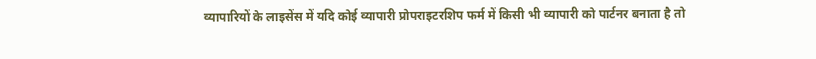व्यापारियों के लाइसेंस में यदि कोई व्यापारी प्रोपराइटरशिप फर्म में किसी भी व्यापारी को पार्टनर बनाता है तो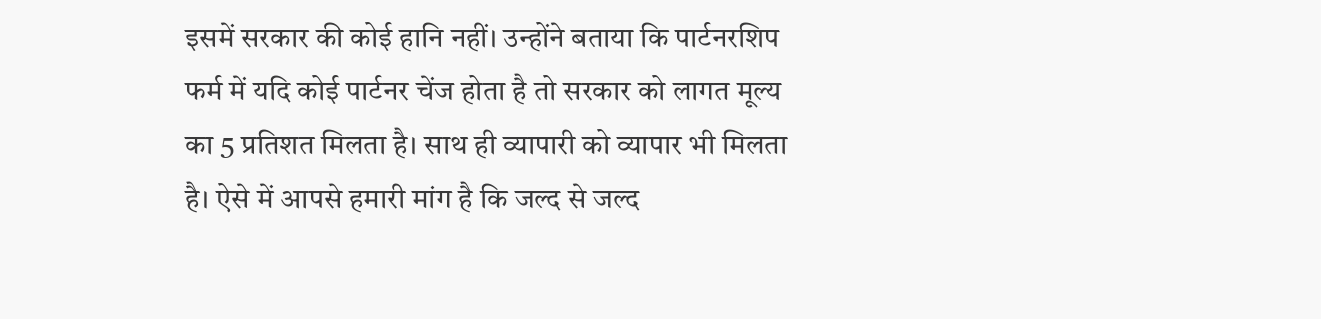इसमें सरकार की कोई हानि नहीं। उन्होंने बताया कि पार्टनरशिप फर्म में यदि कोई पार्टनर चेंज होता है तो सरकार को लागत मूल्य का 5 प्रतिशत मिलता है। साथ ही व्यापारी को व्यापार भी मिलता है। ऐसे में आपसे हमारी मांग है कि जल्द से जल्द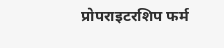प्रोपराइटरशिप फर्म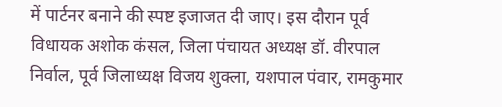में पार्टनर बनाने की स्पष्ट इजाजत दी जाए। इस दौरान पूर्व विधायक अशोक कंसल, जिला पंचायत अध्यक्ष डॉ. वीरपाल निर्वाल, पूर्व जिलाध्यक्ष विजय शुक्ला, यशपाल पंवार, रामकुमार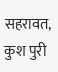सहरावत, कुश पुरी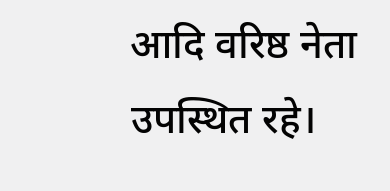आदि वरिष्ठ नेता उपस्थित रहे।